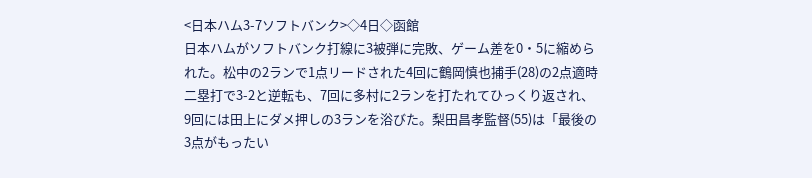<日本ハム3-7ソフトバンク>◇4日◇函館
日本ハムがソフトバンク打線に3被弾に完敗、ゲーム差を0・5に縮められた。松中の2ランで1点リードされた4回に鶴岡慎也捕手(28)の2点適時二塁打で3-2と逆転も、7回に多村に2ランを打たれてひっくり返され、9回には田上にダメ押しの3ランを浴びた。梨田昌孝監督(55)は「最後の3点がもったい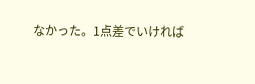なかった。1点差でいければ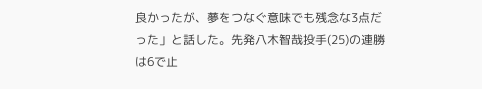良かったが、夢をつなぐ意味でも残念な3点だった」と話した。先発八木智哉投手(25)の連勝は6で止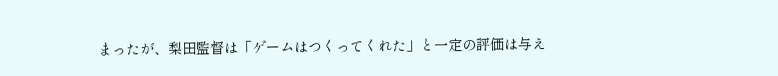まったが、梨田監督は「ゲームはつくってくれた」と一定の評価は与え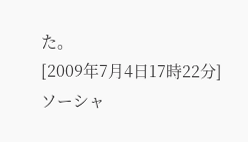た。
[2009年7月4日17時22分]ソーシャ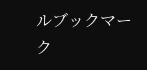ルブックマーク